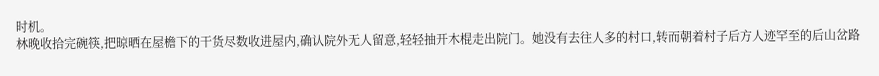时机。
林晚收拾完碗筷,把晾晒在屋檐下的干货尽数收进屋内,确认院外无人留意,轻轻抽开木棍走出院门。她没有去往人多的村口,转而朝着村子后方人迹罕至的后山岔路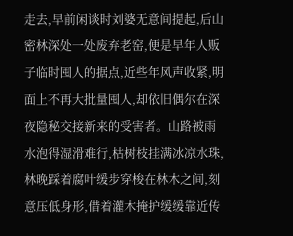走去,早前闲谈时刘婆无意间提起,后山密林深处一处废弃老窑,便是早年人贩子临时囤人的据点,近些年风声收紧,明面上不再大批量囤人,却依旧偶尔在深夜隐秘交接新来的受害者。山路被雨水泡得湿滑难行,枯树枝挂满冰凉水珠,林晚踩着腐叶缓步穿梭在林木之间,刻意压低身形,借着灌木掩护缓缓靠近传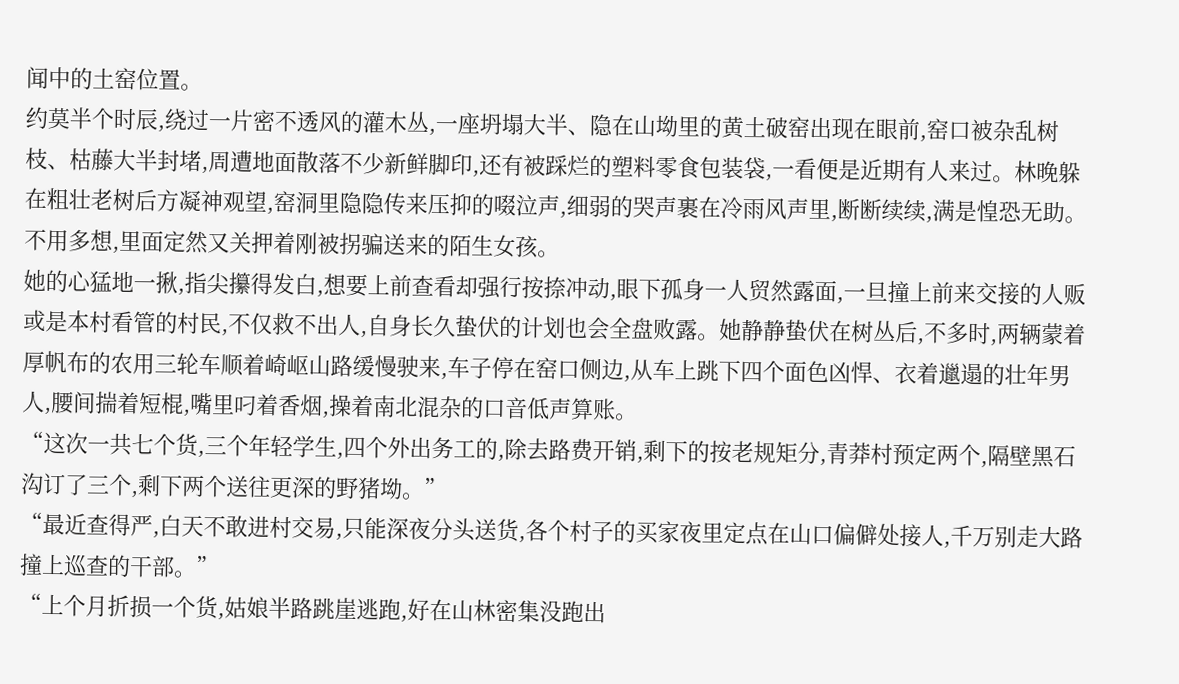闻中的土窑位置。
约莫半个时辰,绕过一片密不透风的灌木丛,一座坍塌大半、隐在山坳里的黄土破窑出现在眼前,窑口被杂乱树枝、枯藤大半封堵,周遭地面散落不少新鲜脚印,还有被踩烂的塑料零食包装袋,一看便是近期有人来过。林晚躲在粗壮老树后方凝神观望,窑洞里隐隐传来压抑的啜泣声,细弱的哭声裹在冷雨风声里,断断续续,满是惶恐无助。
不用多想,里面定然又关押着刚被拐骗送来的陌生女孩。
她的心猛地一揪,指尖攥得发白,想要上前查看却强行按捺冲动,眼下孤身一人贸然露面,一旦撞上前来交接的人贩或是本村看管的村民,不仅救不出人,自身长久蛰伏的计划也会全盘败露。她静静蛰伏在树丛后,不多时,两辆蒙着厚帆布的农用三轮车顺着崎岖山路缓慢驶来,车子停在窑口侧边,从车上跳下四个面色凶悍、衣着邋遢的壮年男人,腰间揣着短棍,嘴里叼着香烟,操着南北混杂的口音低声算账。
“这次一共七个货,三个年轻学生,四个外出务工的,除去路费开销,剩下的按老规矩分,青莽村预定两个,隔壁黑石沟订了三个,剩下两个送往更深的野猪坳。”
“最近查得严,白天不敢进村交易,只能深夜分头送货,各个村子的买家夜里定点在山口偏僻处接人,千万别走大路撞上巡查的干部。”
“上个月折损一个货,姑娘半路跳崖逃跑,好在山林密集没跑出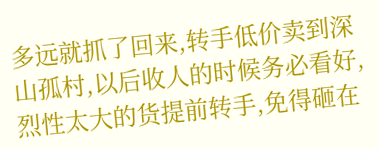多远就抓了回来,转手低价卖到深山孤村,以后收人的时候务必看好,烈性太大的货提前转手,免得砸在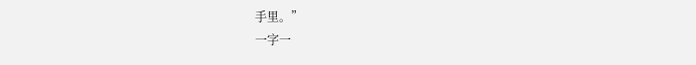手里。”
一字一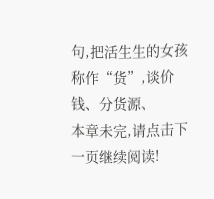句,把活生生的女孩称作“货”,谈价钱、分货源、
本章未完,请点击下一页继续阅读!